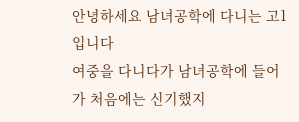안녕하세요 남녀공학에 다니는 고1입니다
여중을 다니다가 남녀공학에 들어가 처음에는 신기했지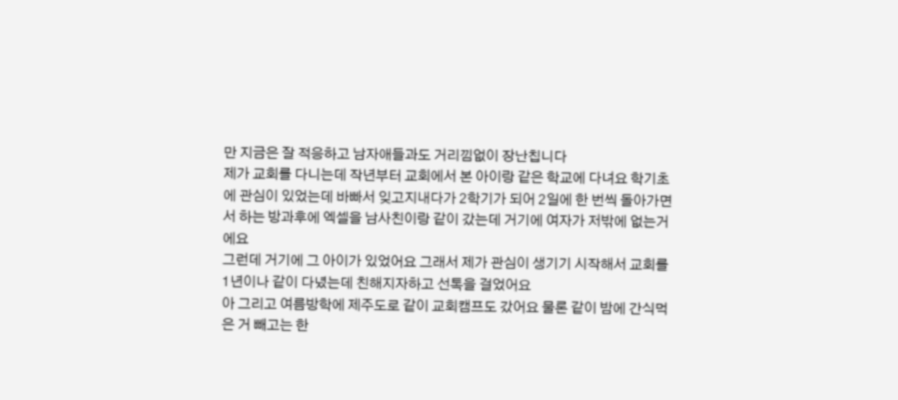만 지금은 잘 적응하고 남자애들과도 거리낌없이 장난칩니다
제가 교회를 다니는데 작년부터 교회에서 본 아이랑 같은 학교에 다녀요 학기초에 관심이 있었는데 바빠서 잊고지내다가 2학기가 되어 2일에 한 번씩 돌아가면서 하는 방과후에 엑셀을 남사친이랑 같이 갔는데 거기에 여자가 저밖에 없는거에요
그런데 거기에 그 아이가 있었어요 그래서 제가 관심이 생기기 시작해서 교회를 1년이나 같이 다녔는데 친해지자하고 선톡을 걸었어요
아 그리고 여름방학에 제주도로 같이 교회캠프도 갔어요 물론 같이 밤에 간식먹은 거 빼고는 한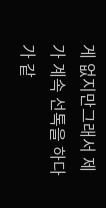게 없지만그래서 제가 계속 선톡을 하다가 같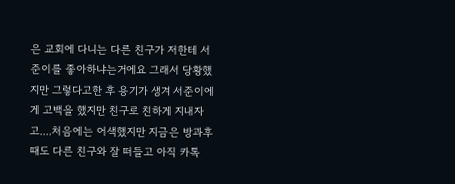은 교회에 다니는 다른 친구가 저한테 서준이를 좋아하냐는거에요 그래서 당황했지만 그렇다고한 후 용기가 생겨 서준이에게 고백을 했지만 친구로 친하게 지내자고....처음에는 어색했지만 지금은 방과후때도 다른 친구와 잘 떠들고 아직 카톡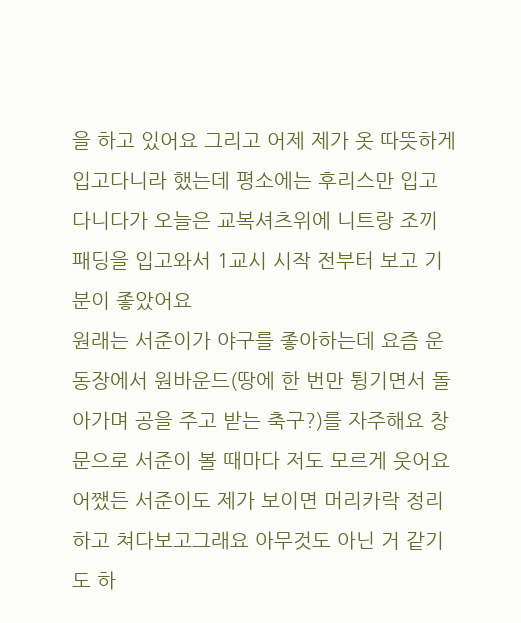을 하고 있어요 그리고 어제 제가 옷 따뜻하게 입고다니라 했는데 평소에는 후리스만 입고다니다가 오늘은 교복셔츠위에 니트랑 조끼패딩을 입고와서 1교시 시작 전부터 보고 기분이 좋았어요
원래는 서준이가 야구를 좋아하는데 요즘 운동장에서 원바운드(땅에 한 번만 튕기면서 돌아가며 공을 주고 받는 축구?)를 자주해요 창문으로 서준이 볼 때마다 저도 모르게 웃어요
어쨌든 서준이도 제가 보이면 머리카락 정리하고 쳐다보고그래요 아무것도 아닌 거 같기도 하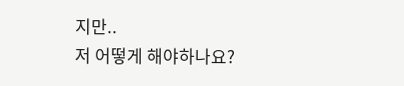지만..
저 어떻게 해야하나요?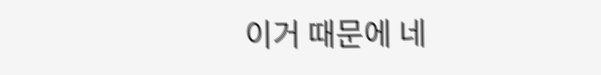이거 때문에 네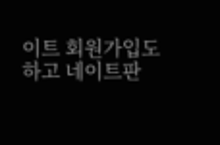이트 회원가입도 하고 네이트판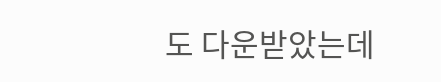도 다운받았는데